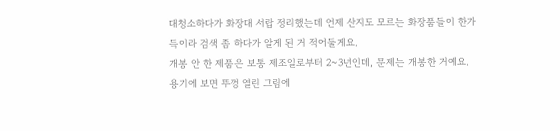대청소하다가 화장대 서랍 정리했는데 언제 산지도 모르는 화장품들이 한가득이라 검색 좀 하다가 알게 된 거 적어둘게요.
개봉 안 한 제품은 보통 제조일로부터 2~3년인데, 문제는 개봉한 거예요. 용기에 보면 뚜껑 열린 그림에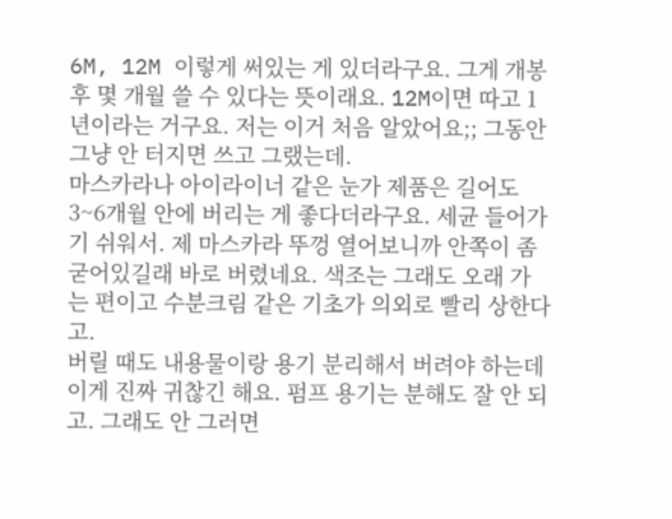6M, 12M 이렇게 써있는 게 있더라구요. 그게 개봉 후 몇 개월 쓸 수 있다는 뜻이래요. 12M이면 따고 1년이라는 거구요. 저는 이거 처음 알았어요;; 그동안 그냥 안 터지면 쓰고 그랬는데.
마스카라나 아이라이너 같은 눈가 제품은 길어도 3~6개월 안에 버리는 게 좋다더라구요. 세균 들어가기 쉬워서. 제 마스카라 뚜껑 열어보니까 안쪽이 좀 굳어있길래 바로 버렸네요. 색조는 그래도 오래 가는 편이고 수분크림 같은 기초가 의외로 빨리 상한다고.
버릴 때도 내용물이랑 용기 분리해서 버려야 하는데 이게 진짜 귀찮긴 해요. 펌프 용기는 분해도 잘 안 되고. 그래도 안 그러면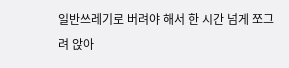일반쓰레기로 버려야 해서 한 시간 넘게 쪼그려 앉아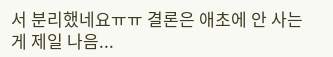서 분리했네요ㅠㅠ 결론은 애초에 안 사는 게 제일 나음...